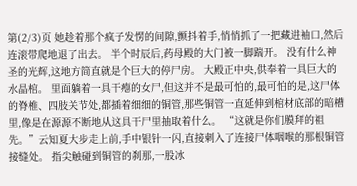第(2/3)页 她趁着那个疯子发愣的间隙,颤抖着手,悄悄抓了一把藏进袖口,然后连滚带爬地退了出去。 半个时辰后,药母殿的大门被一脚踹开。 没有什么神圣的光辉,这地方简直就是个巨大的停尸房。 大殿正中央,供奉着一具巨大的水晶棺。 里面躺着一具干瘪的女尸,但这并不是最可怕的,最可怕的是,这尸体的脊椎、四肢关节处,都插着细细的铜管,那些铜管一直延伸到棺材底部的暗槽里,像是在源源不断地从这具干尸里抽取着什么。 “这就是你们膜拜的祖先。”云知夏大步走上前,手中银针一闪,直接刺入了连接尸体咽喉的那根铜管接缝处。 指尖触碰到铜管的刹那,一股冰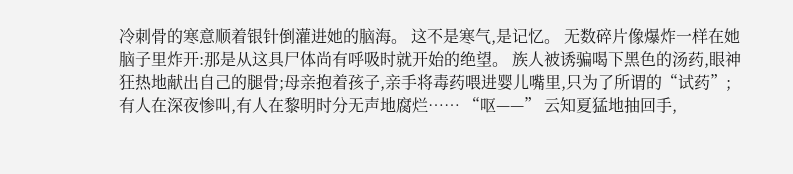冷刺骨的寒意顺着银针倒灌进她的脑海。 这不是寒气,是记忆。 无数碎片像爆炸一样在她脑子里炸开:那是从这具尸体尚有呼吸时就开始的绝望。 族人被诱骗喝下黑色的汤药,眼神狂热地献出自己的腿骨;母亲抱着孩子,亲手将毒药喂进婴儿嘴里,只为了所谓的“试药”;有人在深夜惨叫,有人在黎明时分无声地腐烂…… “呕——” 云知夏猛地抽回手,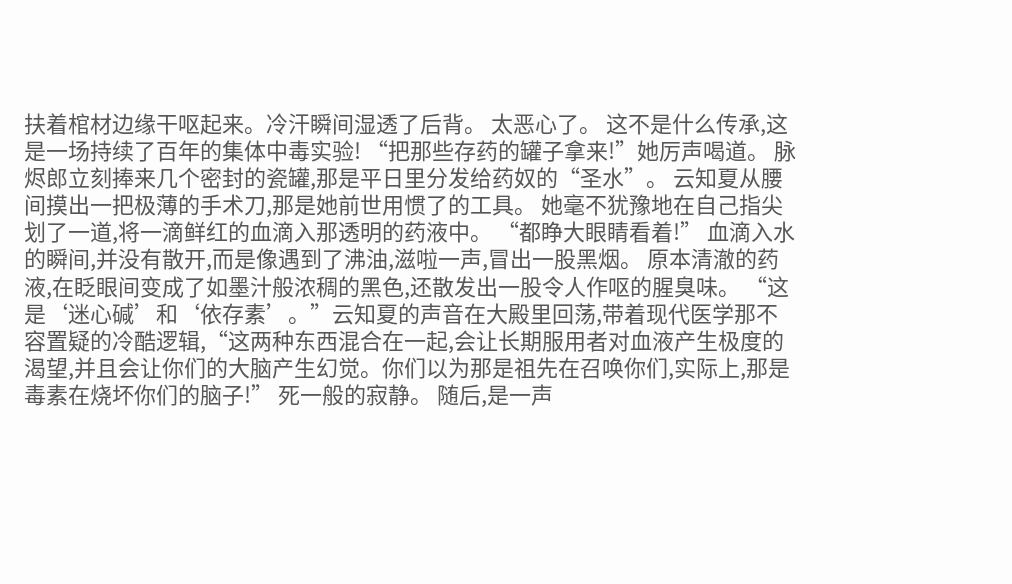扶着棺材边缘干呕起来。冷汗瞬间湿透了后背。 太恶心了。 这不是什么传承,这是一场持续了百年的集体中毒实验! “把那些存药的罐子拿来!”她厉声喝道。 脉烬郎立刻捧来几个密封的瓷罐,那是平日里分发给药奴的“圣水”。 云知夏从腰间摸出一把极薄的手术刀,那是她前世用惯了的工具。 她毫不犹豫地在自己指尖划了一道,将一滴鲜红的血滴入那透明的药液中。 “都睁大眼睛看着!” 血滴入水的瞬间,并没有散开,而是像遇到了沸油,滋啦一声,冒出一股黑烟。 原本清澈的药液,在眨眼间变成了如墨汁般浓稠的黑色,还散发出一股令人作呕的腥臭味。 “这是‘迷心碱’和‘依存素’。”云知夏的声音在大殿里回荡,带着现代医学那不容置疑的冷酷逻辑,“这两种东西混合在一起,会让长期服用者对血液产生极度的渴望,并且会让你们的大脑产生幻觉。你们以为那是祖先在召唤你们,实际上,那是毒素在烧坏你们的脑子!” 死一般的寂静。 随后,是一声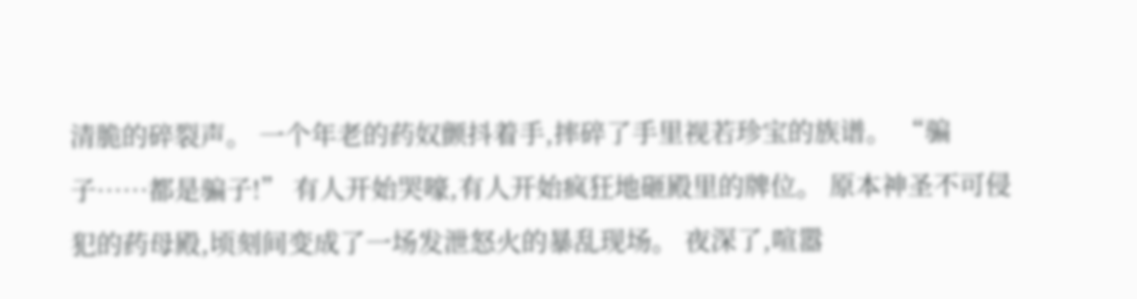清脆的碎裂声。 一个年老的药奴颤抖着手,摔碎了手里视若珍宝的族谱。 “骗子……都是骗子!” 有人开始哭嚎,有人开始疯狂地砸殿里的牌位。 原本神圣不可侵犯的药母殿,顷刻间变成了一场发泄怒火的暴乱现场。 夜深了,喧嚣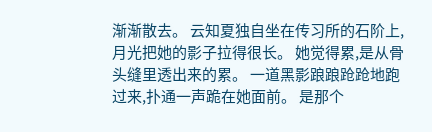渐渐散去。 云知夏独自坐在传习所的石阶上,月光把她的影子拉得很长。 她觉得累,是从骨头缝里透出来的累。 一道黑影踉踉跄跄地跑过来,扑通一声跪在她面前。 是那个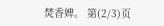焚香婢。 第(2/3)页